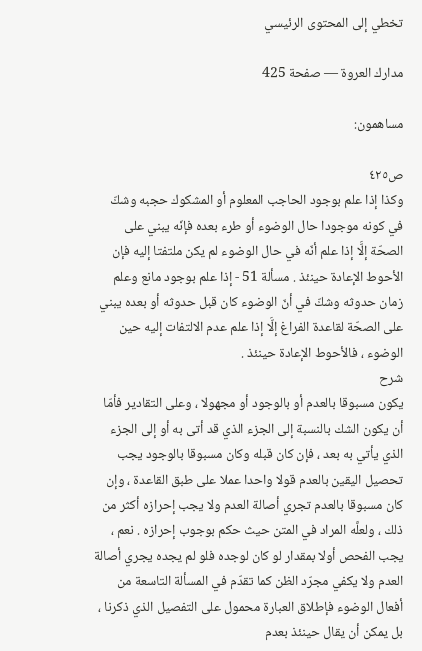تخطي إلى المحتوى الرئيسي

مدارك العروة — صفحة 425

مساهمون:

ص٤٢٥
وكذا إذا علم بوجود الحاجب المعلوم أو المشكوك حجبه وشكّ في كونه موجودا حال الوضوء أو طرء بعده فإنّه يبني على الصحّة إلَّا إذا علم أنّه في حال الوضوء لم يكن ملتفتا إليه فإن الأحوط الإعادة حينئذ . مسألة 51 - إذا علم بوجود مانع وعلم زمان حدوثه وشكّ في أنّ الوضوء كان قبل حدوثه أو بعده يبني على الصحّة لقاعدة الفراغ إلَّا إذا علم عدم الالتفات إليه حين الوضوء ، فالأحوط الإعادة حينئذ .
شرح
يكون مسبوقا بالعدم أو بالوجود أو مجهولا ، وعلى التقادير فأمّا أن يكون الشك بالنسبة إلى الجزء الذي قد أتى به أو إلى الجزء الذي يأتي به بعد ، فإن كان قبله وكان مسبوقا بالوجود يجب تحصيل اليقين بالعدم قولا واحدا عملا على طبق القاعدة ، وإن كان مسبوقا بالعدم تجري أصالة العدم ولا يجب إحرازه أكثر من ذلك ، ولعلَّه المراد في المتن حيث حكم بوجوب إحرازه . نعم ، يجب الفحص أولا بمقدار لو كان لوجده فلو لم يجده يجري أصالة العدم ولا يكفي مجرّد الظن كما تقدّم في المسألة التاسعة من أفعال الوضوء فإطلاق العبارة محمول على التفصيل الذي ذكرنا ، بل يمكن أن يقال حينئذ بعدم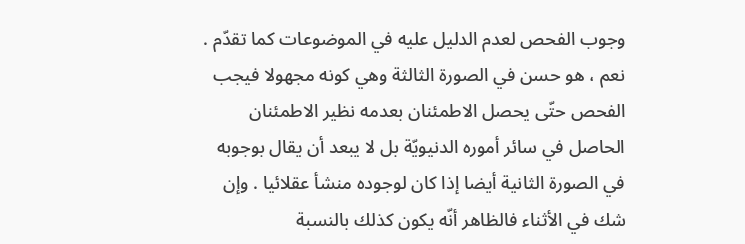وجوب الفحص لعدم الدليل عليه في الموضوعات كما تقدّم . نعم ، هو حسن في الصورة الثالثة وهي كونه مجهولا فيجب الفحص حتّى يحصل الاطمئنان بعدمه نظير الاطمئنان الحاصل في سائر أموره الدنيويّة بل لا يبعد أن يقال بوجوبه في الصورة الثانية أيضا إذا كان لوجوده منشأ عقلائيا . وإن شك في الأثناء فالظاهر أنّه يكون كذلك بالنسبة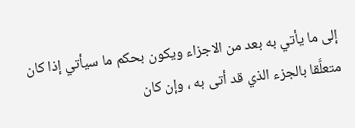إلى ما يأتي به بعد من الاجزاء ويكون بحكم ما سيأتي إذا كان متعلَّقا بالجزء الذي قد أتى به ، وإن كان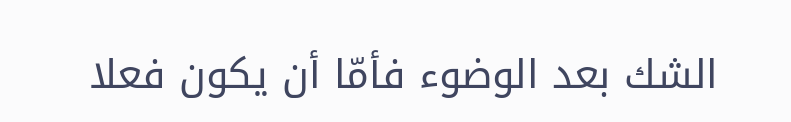الشك بعد الوضوء فأمّا أن يكون فعلا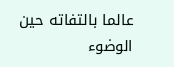عالما بالتفاته حين الوضوء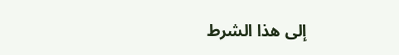إلى هذا الشرط